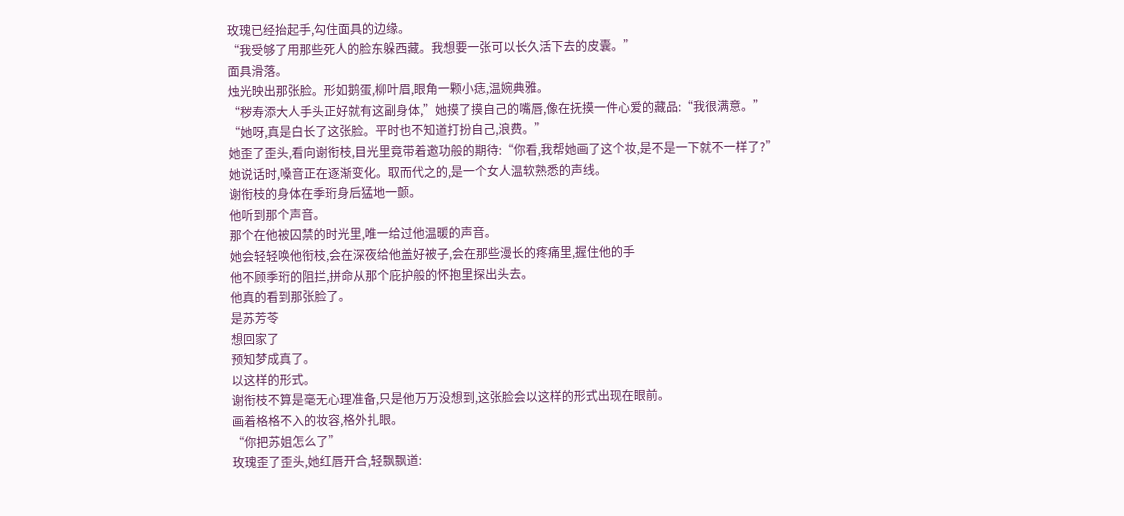玫瑰已经抬起手,勾住面具的边缘。
“我受够了用那些死人的脸东躲西藏。我想要一张可以长久活下去的皮囊。”
面具滑落。
烛光映出那张脸。形如鹅蛋,柳叶眉,眼角一颗小痣,温婉典雅。
“秽寿添大人手头正好就有这副身体,”她摸了摸自己的嘴唇,像在抚摸一件心爱的藏品:“我很满意。”
“她呀,真是白长了这张脸。平时也不知道打扮自己,浪费。”
她歪了歪头,看向谢衔枝,目光里竟带着邀功般的期待:“你看,我帮她画了这个妆,是不是一下就不一样了?”
她说话时,嗓音正在逐渐变化。取而代之的,是一个女人温软熟悉的声线。
谢衔枝的身体在季珩身后猛地一颤。
他听到那个声音。
那个在他被囚禁的时光里,唯一给过他温暖的声音。
她会轻轻唤他衔枝,会在深夜给他盖好被子,会在那些漫长的疼痛里,握住他的手
他不顾季珩的阻拦,拼命从那个庇护般的怀抱里探出头去。
他真的看到那张脸了。
是苏芳苓
想回家了
预知梦成真了。
以这样的形式。
谢衔枝不算是毫无心理准备,只是他万万没想到,这张脸会以这样的形式出现在眼前。
画着格格不入的妆容,格外扎眼。
“你把苏姐怎么了”
玫瑰歪了歪头,她红唇开合,轻飘飘道: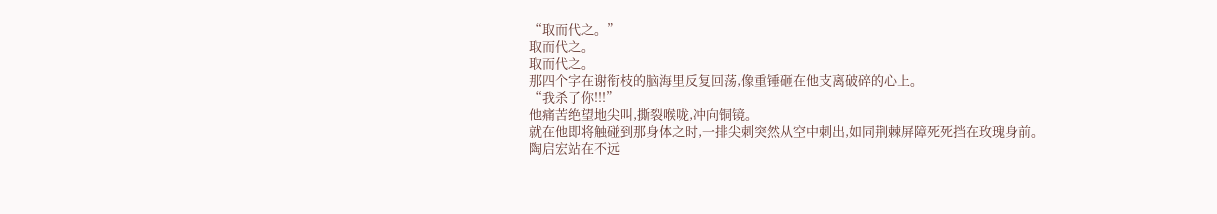“取而代之。”
取而代之。
取而代之。
那四个字在谢衔枝的脑海里反复回荡,像重锤砸在他支离破碎的心上。
“我杀了你!!!”
他痛苦绝望地尖叫,撕裂喉咙,冲向铜镜。
就在他即将触碰到那身体之时,一排尖刺突然从空中刺出,如同荆棘屏障死死挡在玫瑰身前。
陶启宏站在不远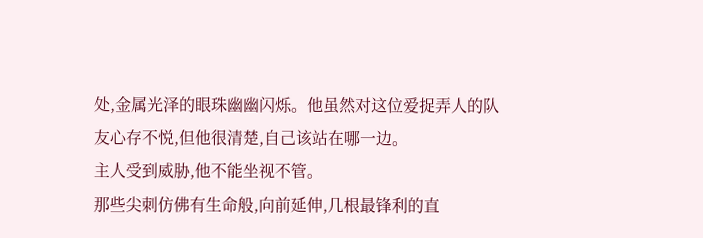处,金属光泽的眼珠幽幽闪烁。他虽然对这位爱捉弄人的队友心存不悦,但他很清楚,自己该站在哪一边。
主人受到威胁,他不能坐视不管。
那些尖刺仿佛有生命般,向前延伸,几根最锋利的直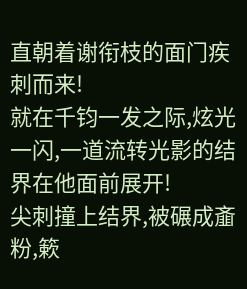直朝着谢衔枝的面门疾刺而来!
就在千钧一发之际,炫光一闪,一道流转光影的结界在他面前展开!
尖刺撞上结界,被碾成齑粉,簌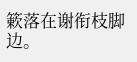簌落在谢衔枝脚边。